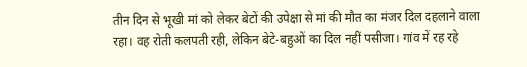तीन दिन से भूखी मां को लेकर बेटों की उपेक्षा से मां की मौत का मंजर दिल दहलाने वाला रहा। वह रोती कलपती रही, लेकिन बेटे-बहुओं का दिल नहीं पसीजा। गांव में रह रहे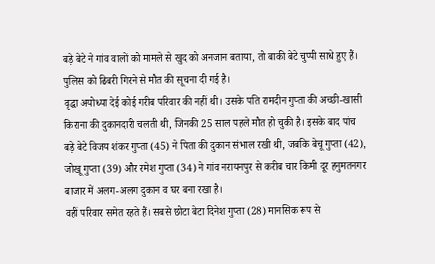बड़े बेटे ने गांव वालों को मामले से खुद को अनजान बताया, तो बाकी बेटे चुप्पी साधे हुए हैं। पुलिस को ढिबरी गिरने से मौत की सूचना दी गई है।
वृद्धा अयोध्या देई कोई गरीब परिवार की नहीं थी। उसके पति रामदीन गुप्ता की अच्छी-खासी किराना की दुकानदारी चलती थी, जिनकी 25 साल पहले मौत हो चुकी है। इसके बाद पांच बड़े बेटे विजय शंकर गुप्ता (45) ने पिता की दुकान संभाल रखी थी, जबकि बेचू गुप्ता (42), जोखू गुप्ता (39) और रमेश गुप्ता (34) ने गांव नरायनपुर से करीब चार किमी दूर हनुमतनगर बाजार में अलग-अलग दुकान व घर बना रखा है।
वहीं परिवार समेत रहते हैं। सबसे छोटा बेटा दिनेश गुप्ता (28) मानसिक रूप से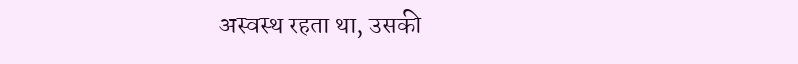अस्वस्थ रहता था, उसकी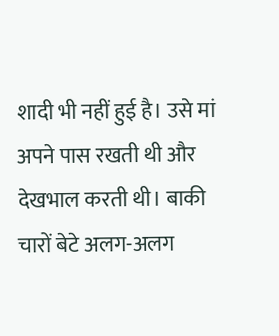शादी भी नहीं हुई है। उसे मां अपने पास रखती थी और देखभाल करती थी। बाकी चारों बेटे अलग-अलग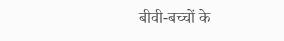बीवी-बच्चों के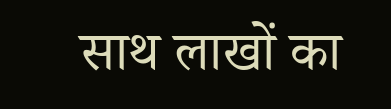साथ लाखों का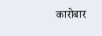कारोबार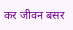कर जीवन बसर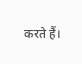करते हैं।